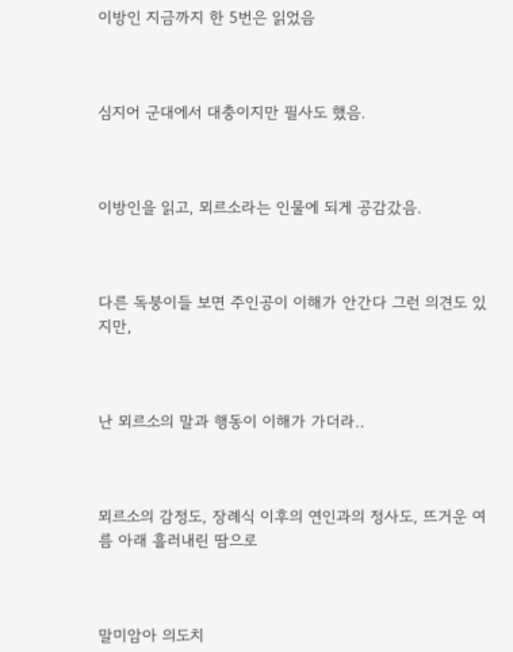이방인 지금까지 한 5번은 읽었음



심지어 군대에서 대충이지만 필사도 했음.



이방인을 읽고, 뫼르소라는 인물에 되게 공감갔음.



다른 독붕이들 보면 주인공이 이해가 안간다 그런 의견도 있지만,



난 뫼르소의 말과 행동이 이해가 가더라..



뫼르소의 감정도, 장례식 이후의 연인과의 정사도, 뜨거운 여름 아래 흘러내린 땀으로



말미암아 의도치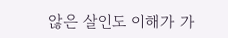않은 살인도 이해가 가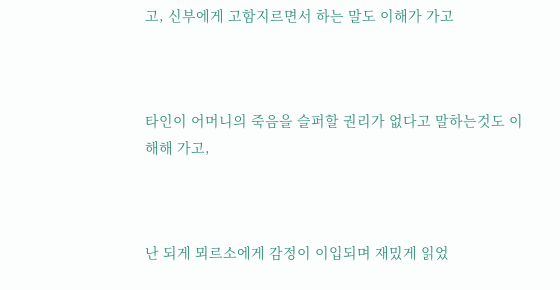고, 신부에게 고함지르면서 하는 말도 이해가 가고



타인이 어머니의 죽음을 슬퍼할 권리가 없다고 말하는것도 이해해 가고,



난 되게 뫼르소에게 감정이 이입되며 재밌게 읽었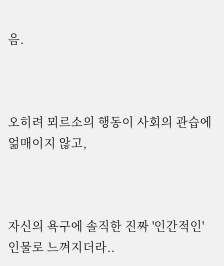음.



오히려 뫼르소의 행동이 사회의 관습에 얾매이지 않고,



자신의 욕구에 솔직한 진짜 '인간적인' 인물로 느껴지더라..